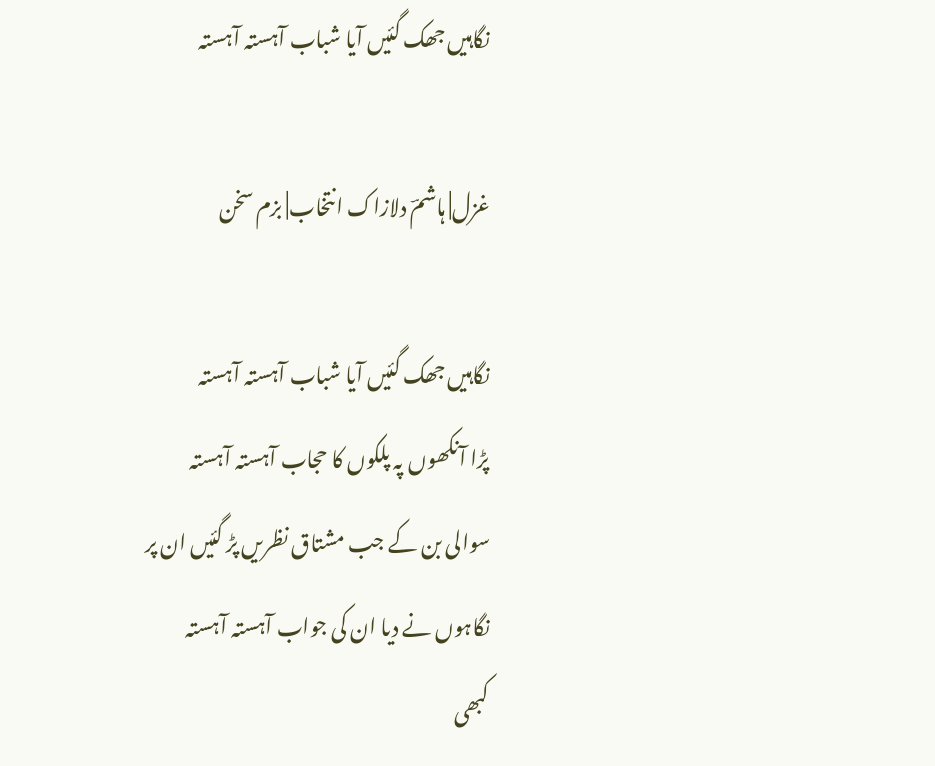نگاہیں جھک گئیں آیا شباب آہستہ آہستہ

غزل| ہاشمؔ دلازاک انتخاب| بزم سخن

نگاہیں جھک گئیں آیا شباب آہستہ آہستہ
پڑا آنکھوں پہ پلکوں کا حجاب آہستہ آہستہ
سوالی بن کے جب مشتاق نظریں پڑ گئیں ان پر
نگاہوں نے دیا ان کی جواب آہستہ آہستہ
کبھی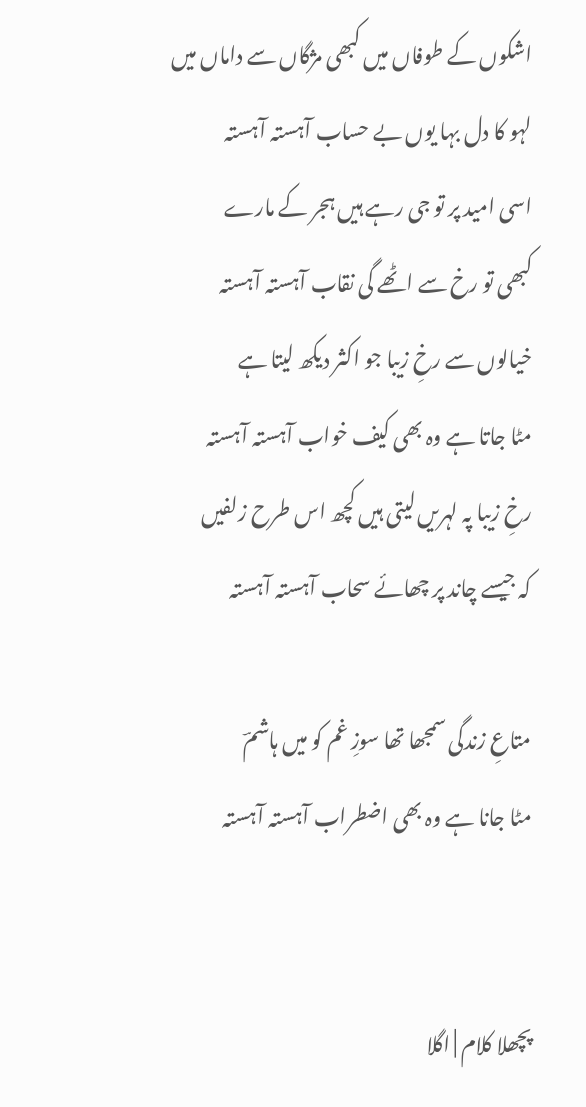اشکوں کے طوفاں میں کبھی مژگاں سے داماں میں
لہو کا دل بہا یوں بے حساب آہستہ آہستہ
اسی امید پر تو جی رہے ہیں ہجر کے مارے
کبھی تو رخ سے اٹھے گی نقاب آہستہ آہستہ
خیالوں سے رخِ زیبا جو اکثر دیکھ لیتا ہے
مٹا جاتا ہے وہ بھی کیف خواب آہستہ آہستہ
رخِ زیبا پہ لہریں لیتی ہیں کچھ اس طرح زلفیں
کہ جیسے چاند پر چھائے سحاب آہستہ آہستہ

متاعِ زندگی سمجھا تھا سوزِ غم کو میں ہاشمؔ
مٹا جانا ہے وہ بھی اضطراب آہستہ آہستہ


پچھلا کلام | اگلا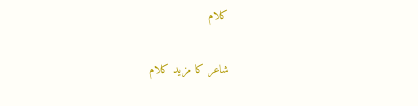کلام

شاعر کا مزید کلام